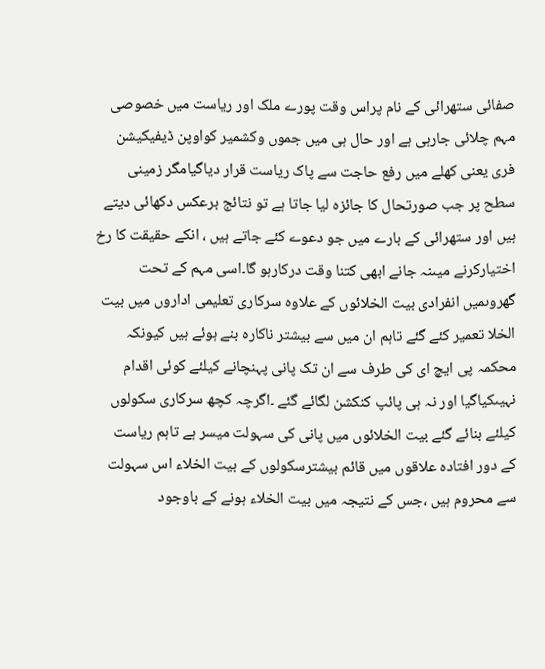صفائی ستھرائی کے نام پراس وقت پورے ملک اور ریاست میں خصوصی مہم چلائی جارہی ہے اور حال ہی میں جموں وکشمیر کواوپن ڈیفیکیشن فری یعنی کھلے میں رفع حاجت سے پاک ریاست قرار دیاگیامگر زمینی سطح پر جب صورتحال کا جائزہ لیا جاتا ہے تو نتائج برعکس دکھائی دیتے ہیں اور ستھرائی کے بارے میں جو دعوے کئے جاتے ہیں ، انکے حقیقت کا رخ اختیارکرنے میںنہ جانے ابھی کتنا وقت درکارہو گا۔اسی مہم کے تحت گھروںمیں انفرادی بیت الخلائوں کے علاوہ سرکاری تعلیمی اداروں میں بیت الخلا تعمیر کئے گئے تاہم ان میں سے بیشتر ناکارہ بنے ہوئے ہیں کیونکہ محکمہ پی ایچ ای کی طرف سے ان تک پانی پہنچانے کیلئے کوئی اقدام نہیںکیاگیا اور نہ ہی پائپ کنکشن لگائے گئے ۔اگرچہ کچھ سرکاری سکولوں کیلئے بنائے گئے بیت الخلائوں میں پانی کی سہولت میسر ہے تاہم ریاست کے دور افتادہ علاقوں میں قائم بیشترسکولوں کے بیت الخلاء اس سہولت سے محروم ہیں ،جس کے نتیجہ میں بیت الخلاء ہونے کے باوجود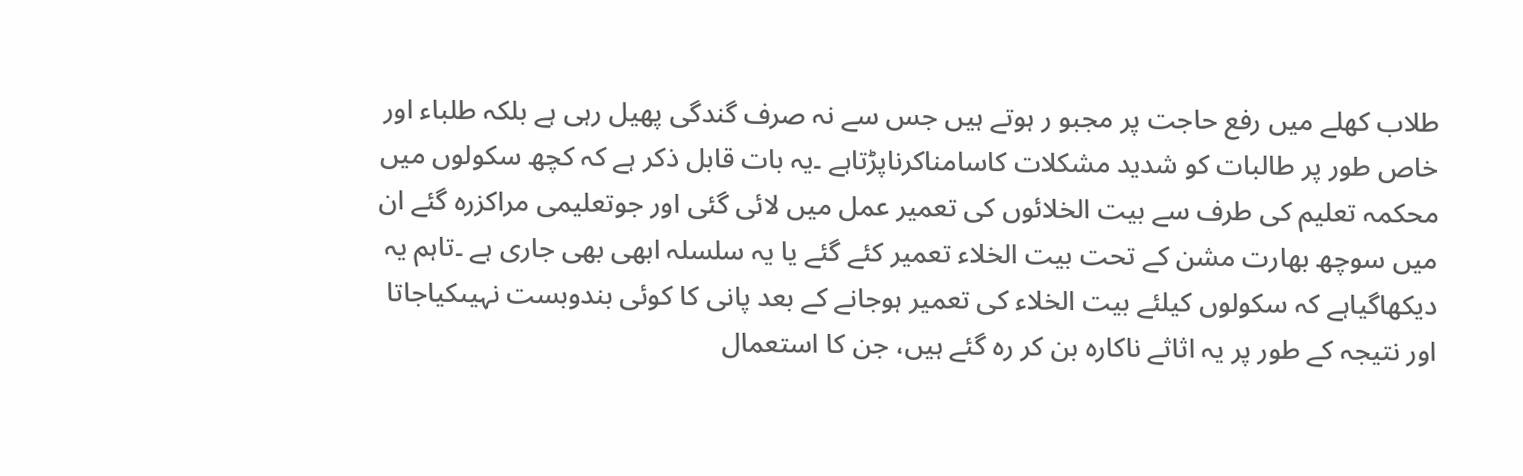طلاب کھلے میں رفع حاجت پر مجبو ر ہوتے ہیں جس سے نہ صرف گندگی پھیل رہی ہے بلکہ طلباء اور خاص طور پر طالبات کو شدید مشکلات کاسامناکرناپڑتاہے ۔یہ بات قابل ذکر ہے کہ کچھ سکولوں میں محکمہ تعلیم کی طرف سے بیت الخلائوں کی تعمیر عمل میں لائی گئی اور جوتعلیمی مراکزرہ گئے ان میں سوچھ بھارت مشن کے تحت بیت الخلاء تعمیر کئے گئے یا یہ سلسلہ ابھی بھی جاری ہے ۔تاہم یہ دیکھاگیاہے کہ سکولوں کیلئے بیت الخلاء کی تعمیر ہوجانے کے بعد پانی کا کوئی بندوبست نہیںکیاجاتا اور نتیجہ کے طور پر یہ اثاثے ناکارہ بن کر رہ گئے ہیں، جن کا استعمال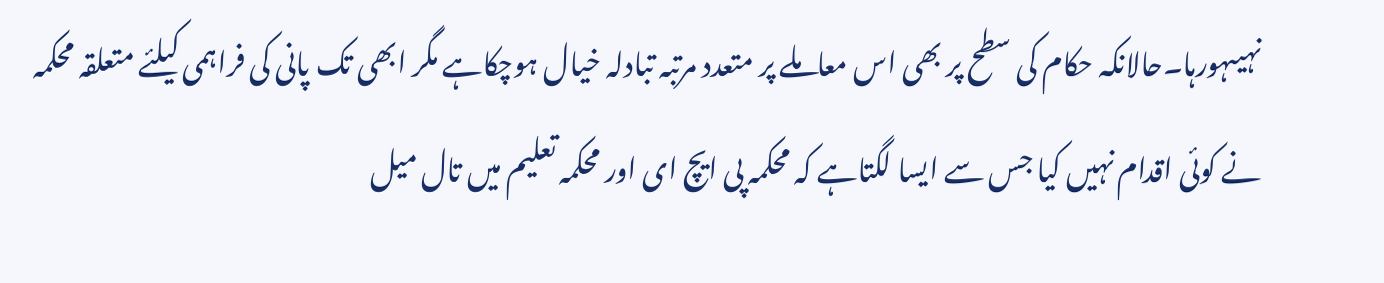نہیںہورہا۔حالانکہ حکام کی سطح پر بھی اس معاملے پر متعدد مرتبہ تبادلہ خیال ہوچکاہے مگر ابھی تک پانی کی فراہمی کیلئے متعلقہ محکمہ نے کوئی اقدام نہیں کیا جس سے ایسا لگتاہے کہ محکمہ پی ایچ ای اور محکمہ تعلیم میں تال میل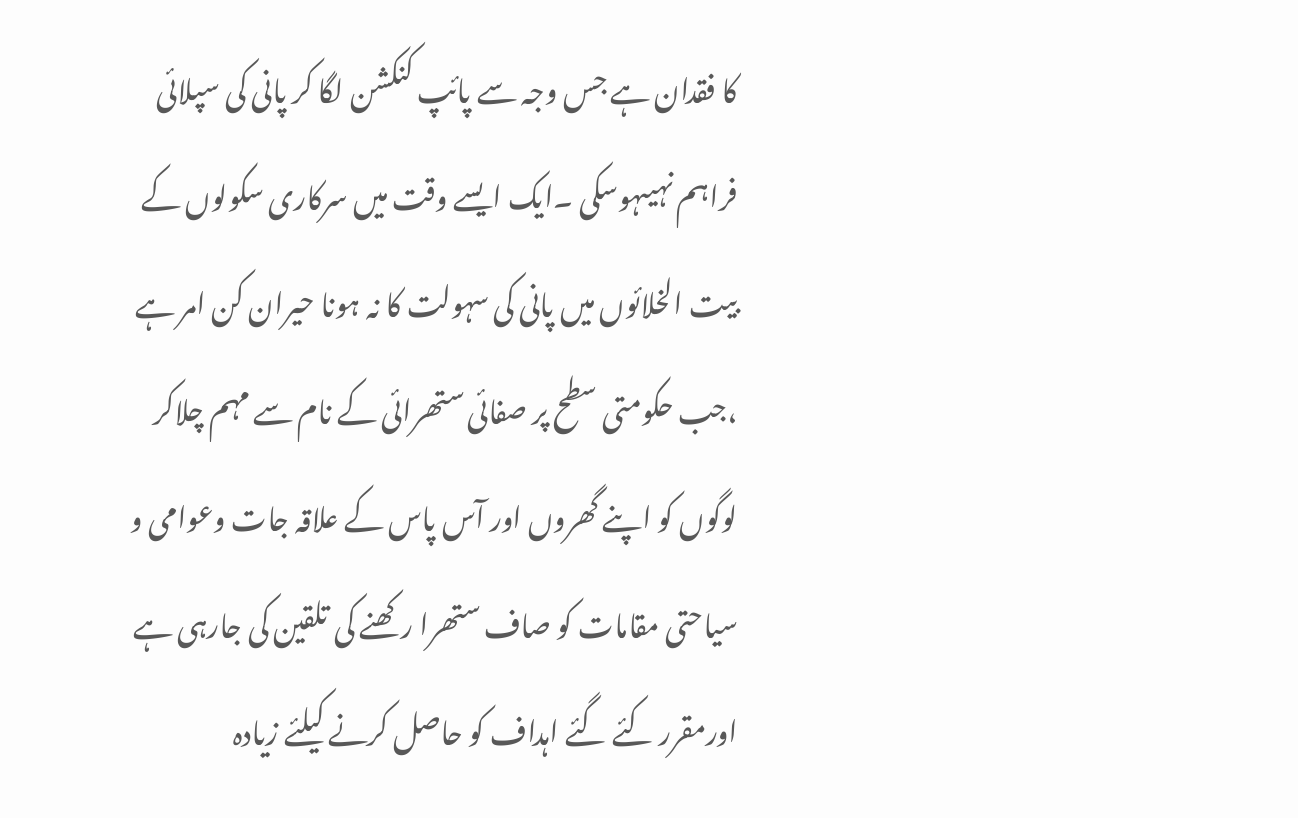کا فقدان ہے جس وجہ سے پائپ کنکشن لگا کر پانی کی سپلائی فراہم نہیںہوسکی ۔ایک ایسے وقت میں سرکاری سکولوں کے بیت الخلائوں میں پانی کی سہولت کا نہ ہونا حیران کن امر ہے ،جب حکومتی سطح پر صفائی ستھرائی کے نام سے مہم چلاکر لوگوں کو اپنے گھروں اور آس پاس کے علاقہ جات وعوامی و سیاحتی مقامات کو صاف ستھرا رکھنے کی تلقین کی جارہی ہے اورمقرر کئے گئے اہداف کو حاصل کرنے کیلئے زیادہ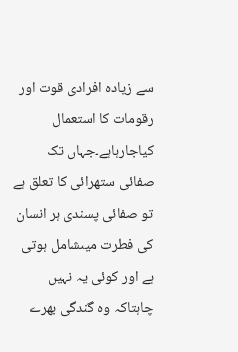سے زیادہ افرادی قوت اور رقومات کا استعمال کیاجارہاہے۔جہاں تک صفائی ستھرائی کا تعلق ہے تو صفائی پسندی ہر انسان کی فطرت میںشامل ہوتی ہے اور کوئی یہ نہیں چاہتاکہ وہ گندگی بھرے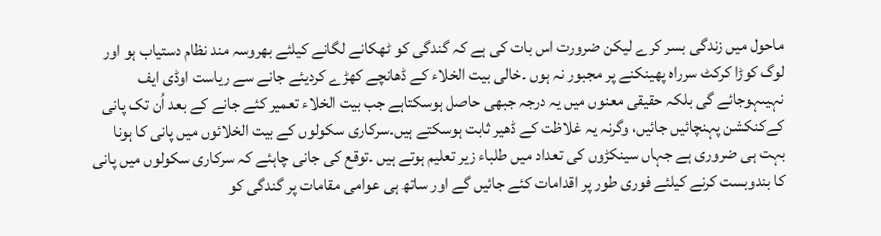ماحول میں زندگی بسر کرے لیکن ضرورت اس بات کی ہے کہ گندگی کو ٹھکانے لگانے کیلئے بھروسہ مند نظام دستیاب ہو اور لوگ کوڑا کرکٹ سرراہ پھینکنے پر مجبور نہ ہوں ۔خالی بیت الخلاء کے ڈھانچے کھڑے کردیئے جانے سے ریاست اوڈی ایف نہیںہوجائے گی بلکہ حقیقی معنوں میں یہ درجہ جبھی حاصل ہوسکتاہے جب بیت الخلاء تعمیر کئے جانے کے بعد اُن تک پانی کےکنکشن پہنچائیں جائیں، وگرنہ یہ غلاظت کے ڈھیر ثابت ہوسکتے ہیں۔سرکاری سکولوں کے بیت الخلائوں میں پانی کا ہونا بہت ہی ضروری ہے جہاں سینکڑوں کی تعداد میں طلباء زیر تعلیم ہوتے ہیں ۔توقع کی جانی چاہئے کہ سرکاری سکولوں میں پانی کا بندوبست کرنے کیلئے فوری طور پر اقدامات کئے جائیں گے اور ساتھ ہی عوامی مقامات پر گندگی کو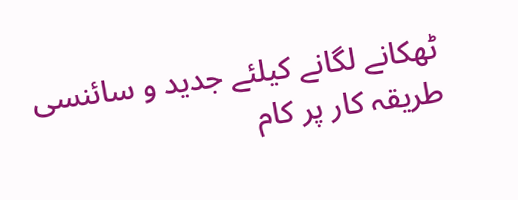ٹھکانے لگانے کیلئے جدید و سائنسی طریقہ کار پر کام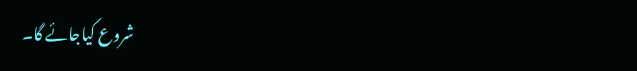شروع کیاجائے گا۔